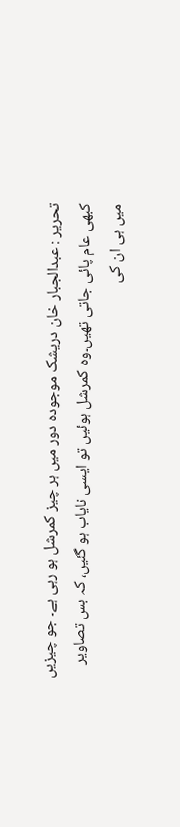تحریر : عبدالجبار خان دریشک موجودہ دور میں ہر چیز کمرشل ہو رہی ہے۔ جو چیزیں کبھی عام پائی جاتی تھیں۔وہ کمرشل ہوئیں تو ایسی نایاب ہو گئیں، کہ بس تصاویر میں ہی ان کی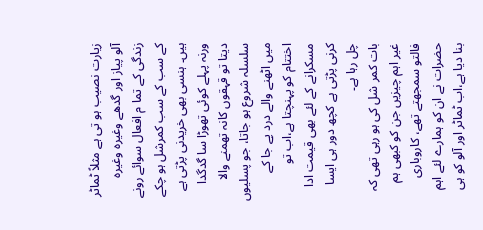زیارت نصیب ہو تی ہے مثلاً ٹماٹر آلو پیاز اور گدھے وغیرہ وغیرہ زندگی کے تما م افعال سوائے رونے کے سب کے سب کمرشل ہو چکے ہیں۔ ہنسی بھی خریدنی پڑتی ہے ورنہ پہلے کوئی تھوڑا سا گدگدا دیتا تو قہقوں کانہ تھمنے والا سلسلہ شروع ہو جاتا، جو پسلیوں میں اٹھنے والے درد پے جا کے اختتام کو پہنچتا ہے،اب تو مسکرانے کے لئے بھی قیمت ادا کرنی پڑتی ہے کچھ دور ہی ایسا چل رہا ہے۔
بات کمر شل کی ہو رہی تھی کہ غیر اہم چیزیں جن کو کبھی ہم فالتو سمجھتے تھے، کاروباری حضرات نے ان کو ہمارے لئے اہم بنا دیا ہے،اب ٹماٹر اور آلو کو ہی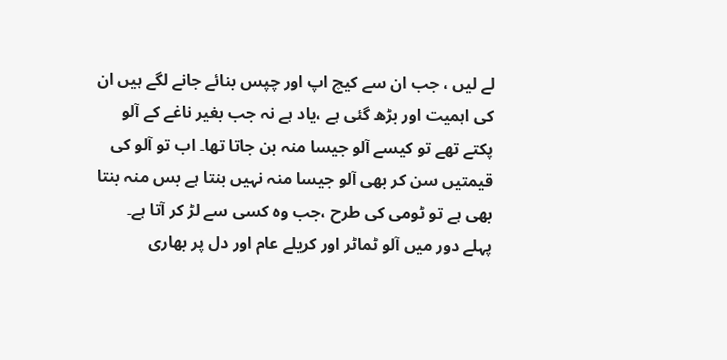لے لیں ، جب ان سے کیچ اپ اور چپس بنائے جانے لگے ہیں ان کی اہمیت اور بڑھ گئی ہے ،یاد ہے نہ جب بغیر ناغے کے آلو پکتے تھے تو کیسے آلو جیسا منہ بن جاتا تھا۔ اب تو آلو کی قیمتیں سن کر بھی آلو جیسا منہ نہیں بنتا ہے بس منہ بنتا بھی ہے تو ٹومی کی طرح ،جب وہ کسی سے لڑ کر آتا ہے۔
پہلے دور میں آلو ٹماٹر اور کریلے عام اور دل پر بھاری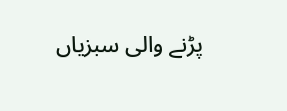پڑنے والی سبزیاں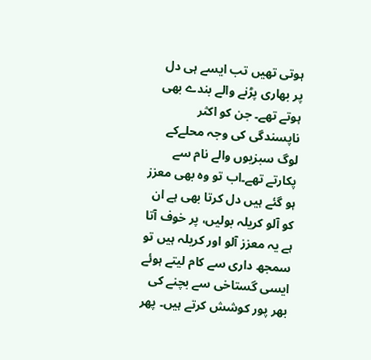ہوتی تھیں تب ایسے ہی دل پر بھاری پڑنے والے بندے بھی ہوتے تھے۔ جن کو اکثر ناپسندگی کی وجہ محلےکے لوگ سبزیوں والے نام سے پکارتے تھے۔اب تو وہ بھی معزز ہو گئے ہیں دل کرتا بھی ہے ان کو آلو کریلہ بولیں، پر خوف آتا ہے یہ معزز آلو اور کریلہ ہیں تو سمجھ داری سے کام لیتے ہوئے ایسی گستاخی سے بچنے کی بھر پور کوشش کرتے ہیں۔ پھر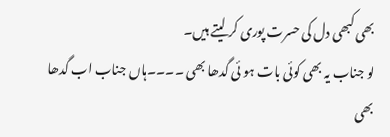بھی کبھی دل کی حسرت پوری کر لیتے ہیں۔
لو جناب یہ بھی کوئی بات ہو ئی گدھا بھی ۔۔۔۔ہاں جناب اب گدھا بھی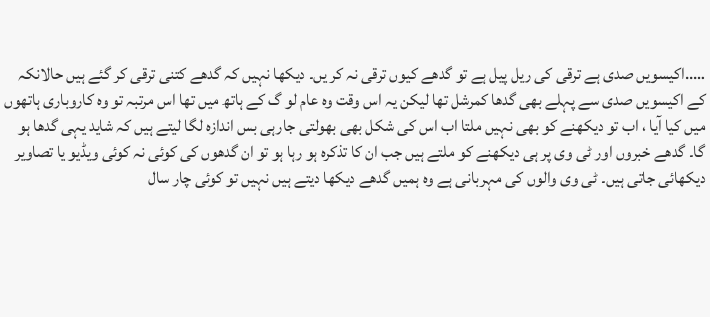…..اکیسویں صدی ہے ترقی کی ریل پیل ہے تو گدھے کیوں ترقی نہ کر یں۔ دیکھا نہیں کہ گدھے کتنی ترقی کر گئے ہیں حالانکہ کے اکیسویں صدی سے پہلے بھی گدھا کمرشل تھا لیکن یہ اس وقت وہ عام لو گ کے ہاتھ میں تھا اس مرتبہ تو وہ کاروباری ہاتھوں میں کیا آیا ، اب تو دیکھنے کو بھی نہیں ملتا اب اس کی شکل بھی بھولتی جارہی بس اندازہ لگا لیتے ہیں کہ شاید یہی گدھا ہو گا۔ گدھے خبروں اور ٹی وی پر ہی دیکھنے کو ملتے ہیں جب ان کا تذکرہ ہو رہا ہو تو ان گدھوں کی کوئی نہ کوئی ویڈیو یا تصاویر دیکھائی جاتی ہیں۔ ٹی وی والوں کی مہربانی ہے وہ ہمیں گدھے دیکھا دیتے ہیں نہیں تو کوئی چار سال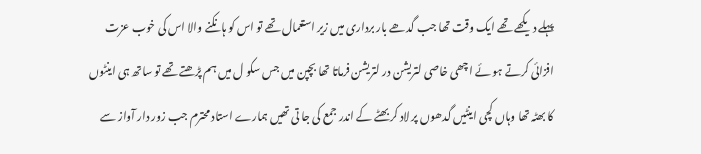پہلے دیکھے تھے ایک وقت تھا جب گدھے بار برداری میں زیر استعمال تھے تو اس کو ہانکنے والا اس کی خوب عزت افزائی کرتے ہو ئے اچھی خاصی لتریشن در لتریشن فرماتا تھا بچپن میں جس سکو ل میں ہم پڑھتے تھے تو ساتھ ہی اینٹوں کا بھٹہ تھا وہاں کچی اینٹیں گدھوں پر لاد کر بھٹے کے اندر جمع کی جا تی تھیں ہمارے استاد محترم جب زور دار آواز سے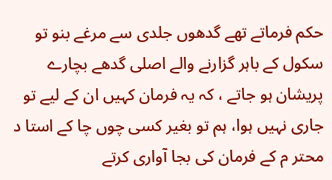حکم فرماتے تھے گدھوں جلدی سے مرغے بنو تو سکول کے باہر گزارنے والے اصلی گدھے بچارے پریشان ہو جاتے ، کہ یہ فرمان کہیں ان کے لیے تو جاری نہیں ہوا، ہم تو بغیر کسی چوں چا کے استا د محتر م کے فرمان کی بجا آواری کرتے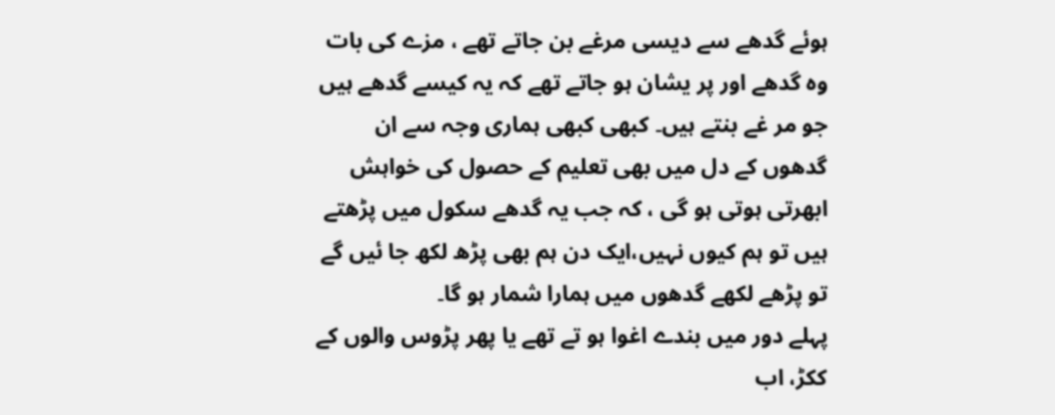ہوئے گدھے سے دیسی مرغے بن جاتے تھے ، مزے کی بات وہ گدھے اور پر یشان ہو جاتے تھے کہ یہ کیسے گدھے ہیں جو مر غے بنتے ہیں۔ کبھی کبھی ہماری وجہ سے ان گدھوں کے دل میں بھی تعلیم کے حصول کی خواہش ابھرتی ہوتی ہو گی ، کہ جب یہ گدھے سکول میں پڑھتے ہیں تو ہم کیوں نہیں،ایک دن ہم بھی پڑھ لکھ جا ئیں گے تو پڑھے لکھے گدھوں میں ہمارا شمار ہو گا۔
پہلے دور میں بندے اغوا ہو تے تھے یا پھر پڑوس والوں کے ککڑ، اب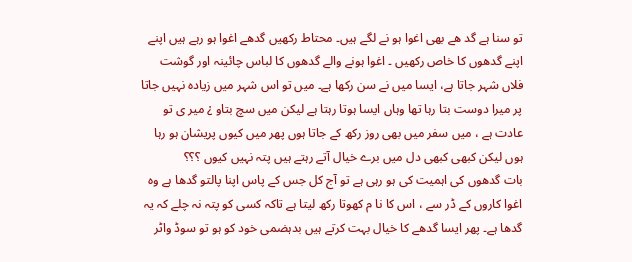تو سنا ہے گد ھے بھی اغوا ہو نے لگے ہیں۔ محتاط رکھیں گدھے اغوا ہو رہے ہیں اپنے اپنے گدھوں کا خاص رکھیں ۔ اغوا ہونے والے گدھوں کا لباس چائینہ اور گوشت فلاں شہر جاتا ہے، ایسا میں نے سن رکھا ہے۔ میں تو اس شہر میں زیادہ نہیں جاتا پر میرا دوست بتا رہا تھا وہاں ایسا ہوتا رہتا ہے لیکن میں سچ بتاو ¿ میر ی تو عادت ہے ، میں سفر میں بھی روز رکھ کے جاتا ہوں پھر میں کیوں پریشان ہو رہا ہوں لیکن کبھی کبھی دل میں برے خیال آتے رہتے ہیں پتہ نہیں کیوں ؟؟؟
بات گدھوں کی اہمیت کی ہو رہی ہے تو آج کل جس کے پاس اپنا پالتو گدھا ہے وہ اغوا کاروں کے ڈر سے ، اس کا نا م کھوتا رکھ لیتا ہے تاکہ کسی کو پتہ نہ چلے کہ یہ گدھا ہے۔ پھر ایسا گدھے کا خیال بہت کرتے ہیں بدہضمی خود کو ہو تو سوڈ واٹر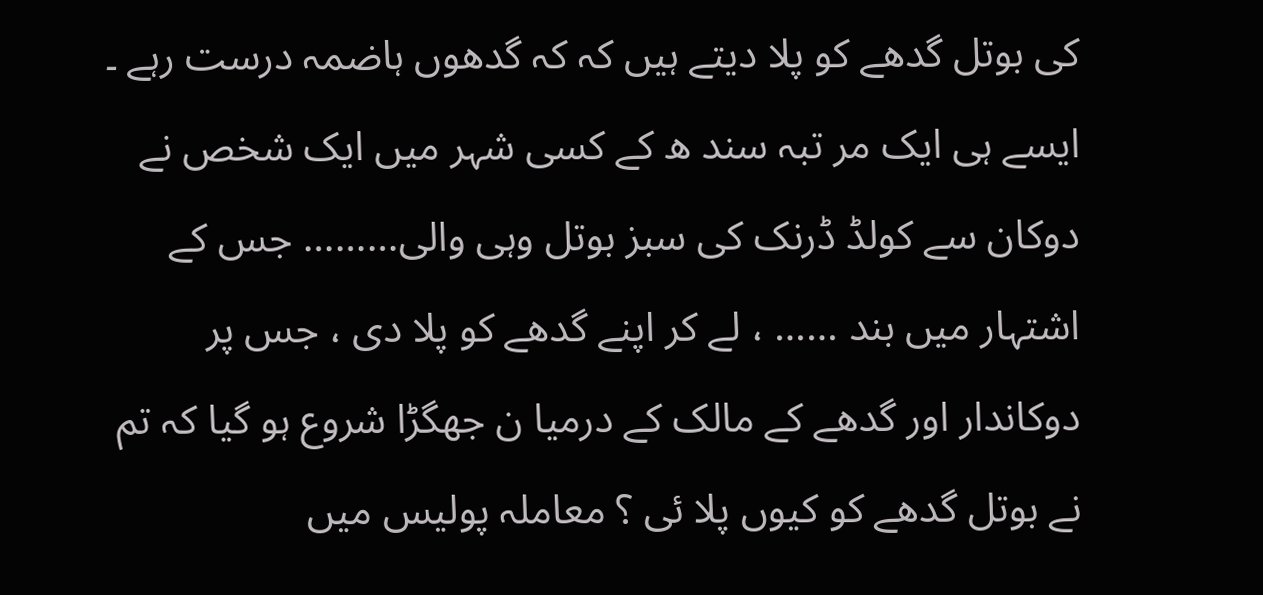کی بوتل گدھے کو پلا دیتے ہیں کہ کہ گدھوں ہاضمہ درست رہے ۔ ایسے ہی ایک مر تبہ سند ھ کے کسی شہر میں ایک شخص نے دوکان سے کولڈ ڈرنک کی سبز بوتل وہی والی……… جس کے اشتہار میں بند …… ، لے کر اپنے گدھے کو پلا دی ، جس پر دوکاندار اور گدھے کے مالک کے درمیا ن جھگڑا شروع ہو گیا کہ تم نے بوتل گدھے کو کیوں پلا ئی ؟ معاملہ پولیس میں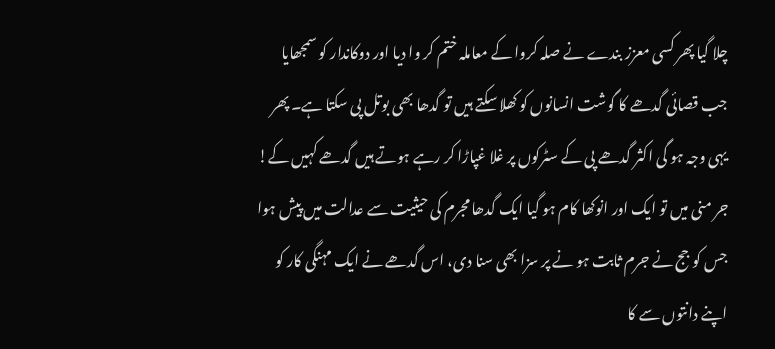چلا گیا پھر کسی معزز بندے نے صلہ کروا کے معاملہ ختم کر وا دیا اور دوکاندار کو سمجھایا جب قصائی گدھے کا گوشت انسانوں کو کھلا سکتے ہیں تو گدھا بھی بوتل پی سکتا ہے۔ پھر یہی وجہ ہو گی اکثر گدھے پی کے سٹرکوں پر غلا غپاڑا کر رہے ہوتے ہیں گدھے کہیں کے! جر منی میں تو ایک اور انوکھا کام ہو گیا ایک گدھا مجرم کی حیثیت سے عدالت میں پیش ہوا جس کو جج نے جرم ثابت ہو نے پر سزا بھی سنا دی، اس گدھے نے ایک مہنگی کار کو اپنے دانتوں سے کا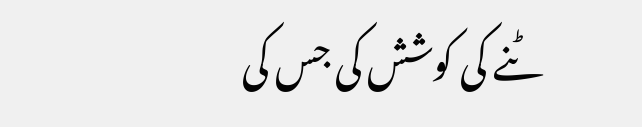ٹنے کی کوشش کی جس کی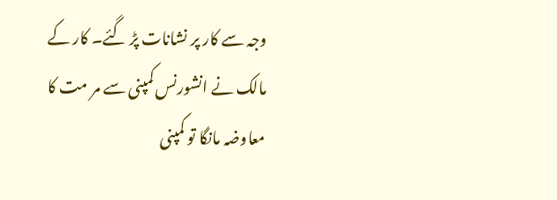وجہ سے کار پر نشانات پڑ گئے۔ کار کے مالک نے انشورنس کمپنی سے مر مت کا معاوضہ مانگا تو کمپنی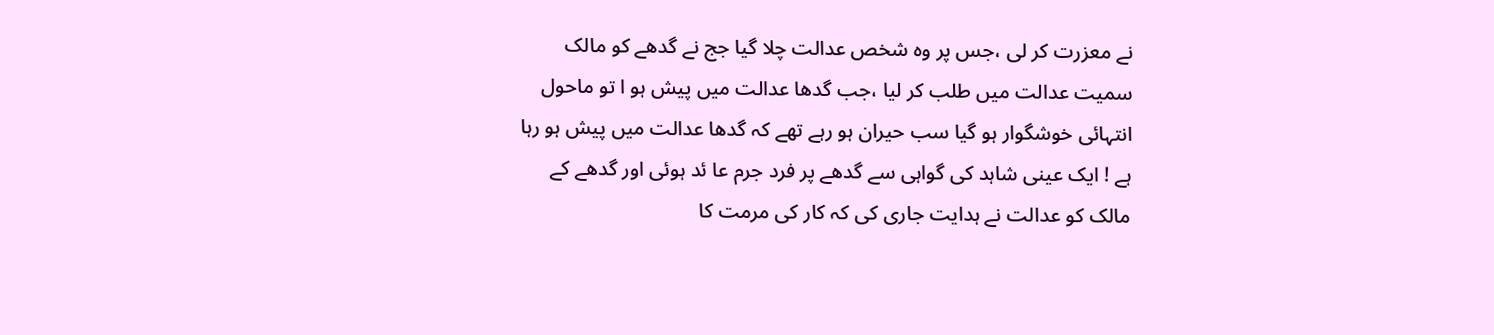نے معزرت کر لی ،جس پر وہ شخص عدالت چلا گیا جج نے گدھے کو مالک سمیت عدالت میں طلب کر لیا ،جب گدھا عدالت میں پیش ہو ا تو ماحول انتہائی خوشگوار ہو گیا سب حیران ہو رہے تھے کہ گدھا عدالت میں پیش ہو رہا ہے ! ایک عینی شاہد کی گواہی سے گدھے پر فرد جرم عا ئد ہوئی اور گدھے کے مالک کو عدالت نے ہدایت جاری کی کہ کار کی مرمت کا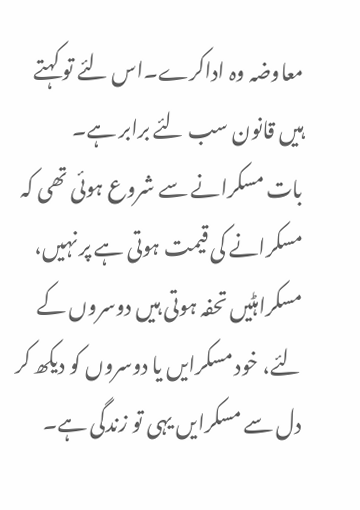معاوضہ وہ اداکرے۔اس لئے تو کہتے ہیں قانون سب لئے برابر ہے۔
بات مسکرانے سے شروع ہوئی تھی کہ مسکرانے کی قیمت ہوتی ہے پر نہیں، مسکراہٹیں تحفہ ہوتی ہیں دوسروں کے لئے، خود مسکرایں یا دوسروں کو دیکھ کر دل سے مسکرایں یہی تو زندگی ہے۔